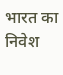भारत का निवेश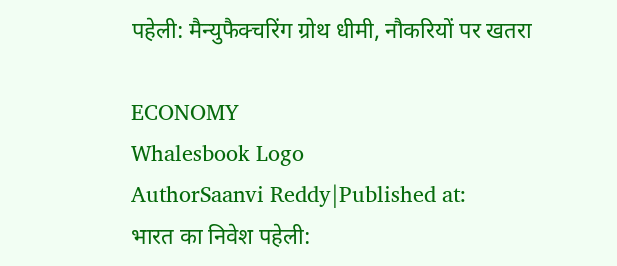पहेली: मैन्युफैक्चरिंग ग्रोथ धीमी, नौकरियों पर खतरा

ECONOMY
Whalesbook Logo
AuthorSaanvi Reddy|Published at:
भारत का निवेश पहेली: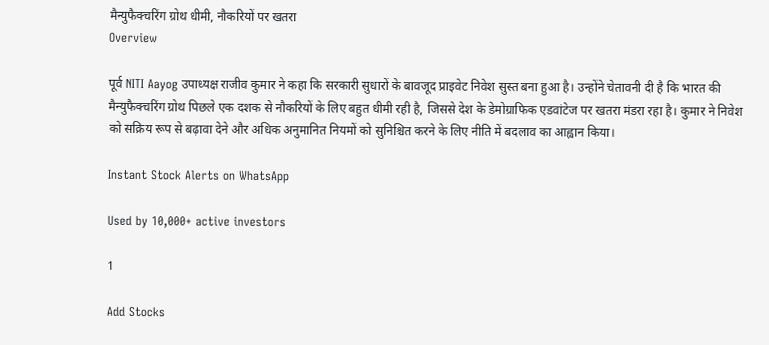मैन्युफैक्चरिंग ग्रोथ धीमी, नौकरियों पर खतरा
Overview

पूर्व NITI Aayog उपाध्यक्ष राजीव कुमार ने कहा कि सरकारी सुधारों के बावजूद प्राइवेट निवेश सुस्त बना हुआ है। उन्होंने चेतावनी दी है कि भारत की मैन्युफैक्चरिंग ग्रोथ पिछले एक दशक से नौकरियों के लिए बहुत धीमी रही है, जिससे देश के डेमोग्राफिक एडवांटेज पर खतरा मंडरा रहा है। कुमार ने निवेश को सक्रिय रूप से बढ़ावा देने और अधिक अनुमानित नियमों को सुनिश्चित करने के लिए नीति में बदलाव का आह्वान किया।

Instant Stock Alerts on WhatsApp

Used by 10,000+ active investors

1

Add Stocks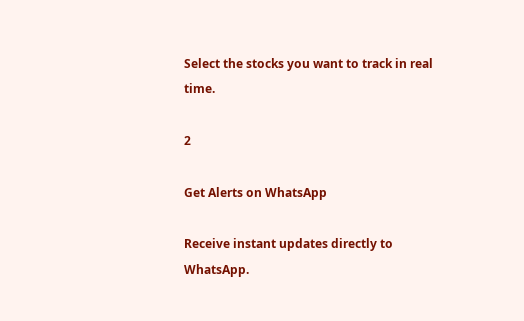Select the stocks you want to track in real time.

2

Get Alerts on WhatsApp

Receive instant updates directly to WhatsApp.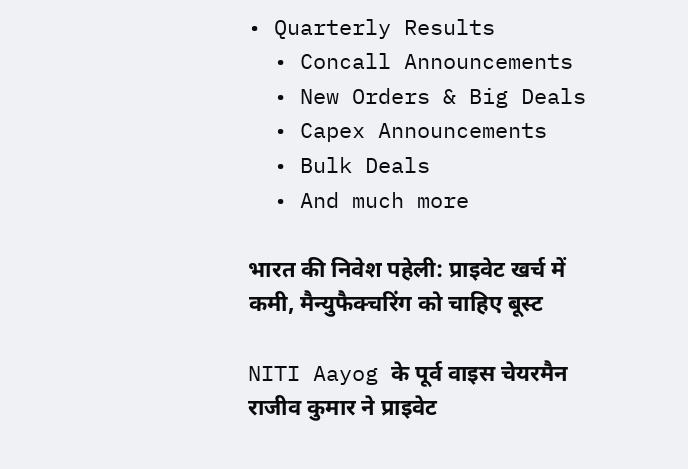• Quarterly Results
  • Concall Announcements
  • New Orders & Big Deals
  • Capex Announcements
  • Bulk Deals
  • And much more

भारत की निवेश पहेली: प्राइवेट खर्च में कमी, मैन्युफैक्चरिंग को चाहिए बूस्ट

NITI Aayog के पूर्व वाइस चेयरमैन राजीव कुमार ने प्राइवेट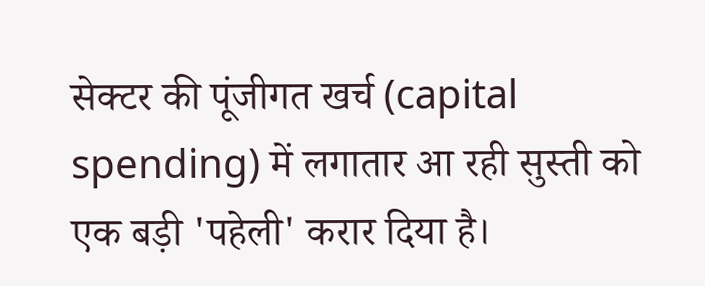सेक्टर की पूंजीगत खर्च (capital spending) में लगातार आ रही सुस्ती को एक बड़ी 'पहेली' करार दिया है।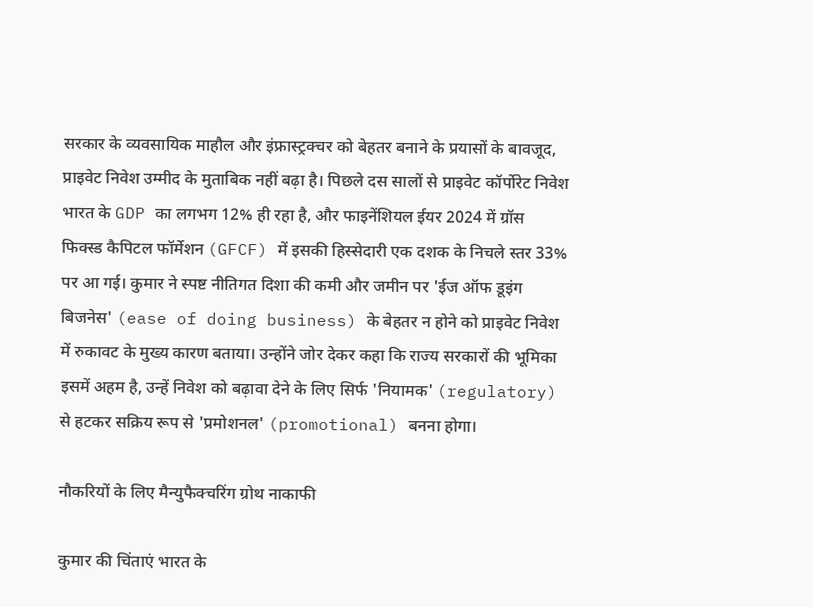सरकार के व्यवसायिक माहौल और इंफ्रास्ट्रक्चर को बेहतर बनाने के प्रयासों के बावजूद, प्राइवेट निवेश उम्मीद के मुताबिक नहीं बढ़ा है। पिछले दस सालों से प्राइवेट कॉर्पोरेट निवेश भारत के GDP का लगभग 12% ही रहा है, और फाइनेंशियल ईयर 2024 में ग्रॉस फिक्स्ड कैपिटल फॉर्मेशन (GFCF) में इसकी हिस्सेदारी एक दशक के निचले स्तर 33% पर आ गई। कुमार ने स्पष्ट नीतिगत दिशा की कमी और जमीन पर 'ईज ऑफ डूइंग बिजनेस' (ease of doing business) के बेहतर न होने को प्राइवेट निवेश में रुकावट के मुख्य कारण बताया। उन्होंने जोर देकर कहा कि राज्य सरकारों की भूमिका इसमें अहम है, उन्हें निवेश को बढ़ावा देने के लिए सिर्फ 'नियामक' (regulatory) से हटकर सक्रिय रूप से 'प्रमोशनल' (promotional) बनना होगा।

नौकरियों के लिए मैन्युफैक्चरिंग ग्रोथ नाकाफी

कुमार की चिंताएं भारत के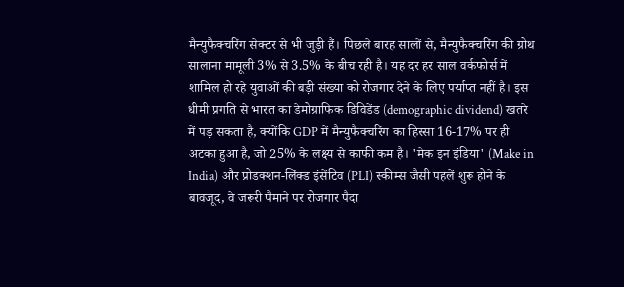मैन्युफैक्चरिंग सेक्टर से भी जुड़ी हैं। पिछले बारह सालों से, मैन्युफैक्चरिंग की ग्रोथ सालाना मामूली 3% से 3.5% के बीच रही है। यह दर हर साल वर्कफोर्स में शामिल हो रहे युवाओं की बड़ी संख्या को रोजगार देने के लिए पर्याप्त नहीं है। इस धीमी प्रगति से भारत का डेमोग्राफिक डिविडेंड (demographic dividend) खतरे में पड़ सकता है, क्योंकि GDP में मैन्युफैक्चरिंग का हिस्सा 16-17% पर ही अटका हुआ है, जो 25% के लक्ष्य से काफी कम है। 'मेक इन इंडिया' (Make in India) और प्रोडक्शन-लिंक्ड इंसेंटिव (PLI) स्कीम्स जैसी पहलें शुरू होने के बावजूद, वे जरूरी पैमाने पर रोजगार पैदा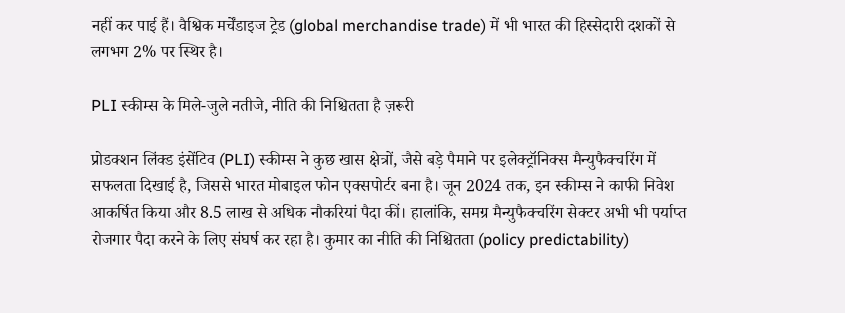नहीं कर पाई हैं। वैश्विक मर्चेंडाइज ट्रेड (global merchandise trade) में भी भारत की हिस्सेदारी दशकों से लगभग 2% पर स्थिर है।

PLI स्कीम्स के मिले-जुले नतीजे, नीति की निश्चितता है ज़रूरी

प्रोडक्शन लिंक्ड इंसेंटिव (PLI) स्कीम्स ने कुछ खास क्षेत्रों, जैसे बड़े पैमाने पर इलेक्ट्रॉनिक्स मैन्युफैक्चरिंग में सफलता दिखाई है, जिससे भारत मोबाइल फोन एक्सपोर्टर बना है। जून 2024 तक, इन स्कीम्स ने काफी निवेश आकर्षित किया और 8.5 लाख से अधिक नौकरियां पैदा कीं। हालांकि, समग्र मैन्युफैक्चरिंग सेक्टर अभी भी पर्याप्त रोजगार पैदा करने के लिए संघर्ष कर रहा है। कुमार का नीति की निश्चितता (policy predictability)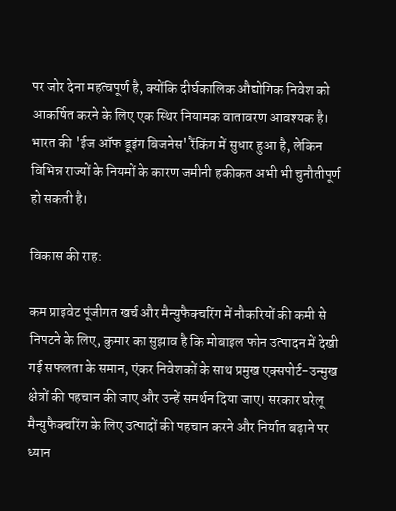पर जोर देना महत्वपूर्ण है, क्योंकि दीर्घकालिक औद्योगिक निवेश को आकर्षित करने के लिए एक स्थिर नियामक वातावरण आवश्यक है। भारत की 'ईज ऑफ डूइंग बिजनेस' रैंकिंग में सुधार हुआ है, लेकिन विभिन्न राज्यों के नियमों के कारण जमीनी हकीकत अभी भी चुनौतीपूर्ण हो सकती है।

विकास की राह:

कम प्राइवेट पूंजीगत खर्च और मैन्युफैक्चरिंग में नौकरियों की कमी से निपटने के लिए, कुमार का सुझाव है कि मोबाइल फोन उत्पादन में देखी गई सफलता के समान, एंकर निवेशकों के साथ प्रमुख एक्सपोर्ट-उन्मुख क्षेत्रों की पहचान की जाए और उन्हें समर्थन दिया जाए। सरकार घरेलू मैन्युफैक्चरिंग के लिए उत्पादों की पहचान करने और निर्यात बढ़ाने पर ध्यान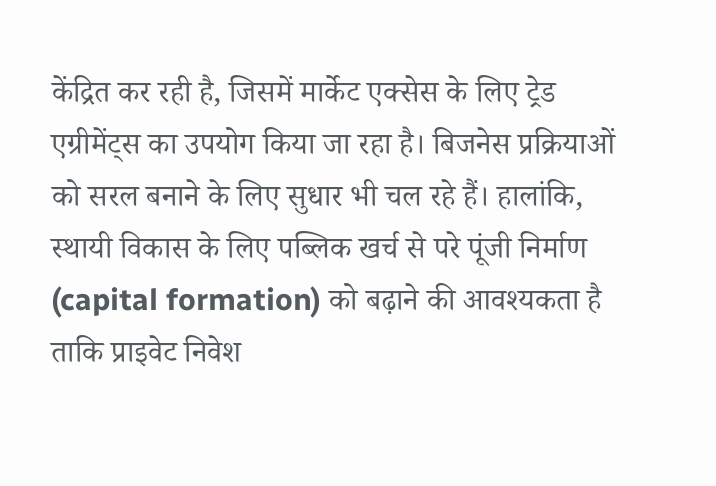केंद्रित कर रही है, जिसमें मार्केट एक्सेस के लिए ट्रेड एग्रीमेंट्स का उपयोग किया जा रहा है। बिजनेस प्रक्रियाओं को सरल बनाने के लिए सुधार भी चल रहे हैं। हालांकि, स्थायी विकास के लिए पब्लिक खर्च से परे पूंजी निर्माण (capital formation) को बढ़ाने की आवश्यकता है ताकि प्राइवेट निवेश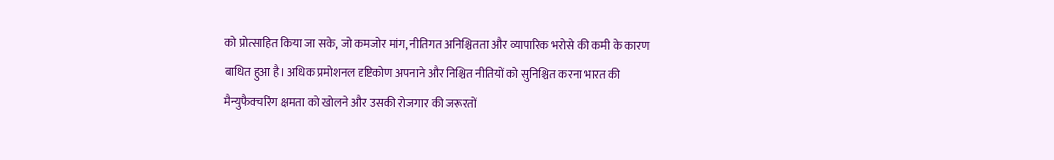को प्रोत्साहित किया जा सके, जो कमजोर मांग, नीतिगत अनिश्चितता और व्यापारिक भरोसे की कमी के कारण बाधित हुआ है। अधिक प्रमोशनल दृष्टिकोण अपनाने और निश्चित नीतियों को सुनिश्चित करना भारत की मैन्युफैक्चरिंग क्षमता को खोलने और उसकी रोजगार की जरूरतों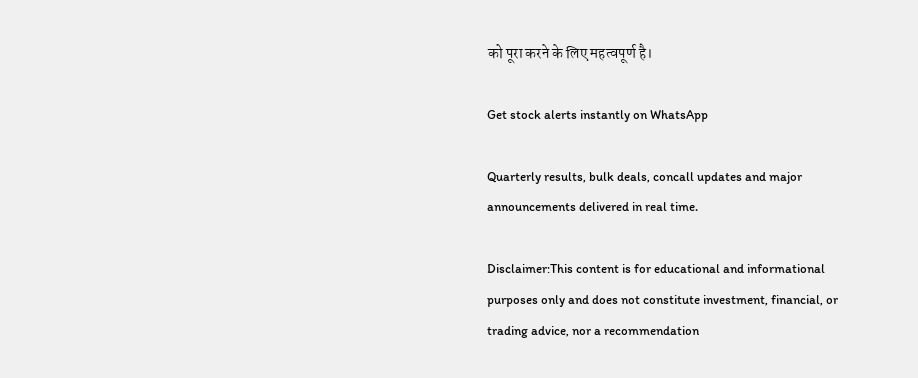को पूरा करने के लिए महत्वपूर्ण है।

Get stock alerts instantly on WhatsApp

Quarterly results, bulk deals, concall updates and major announcements delivered in real time.

Disclaimer:This content is for educational and informational purposes only and does not constitute investment, financial, or trading advice, nor a recommendation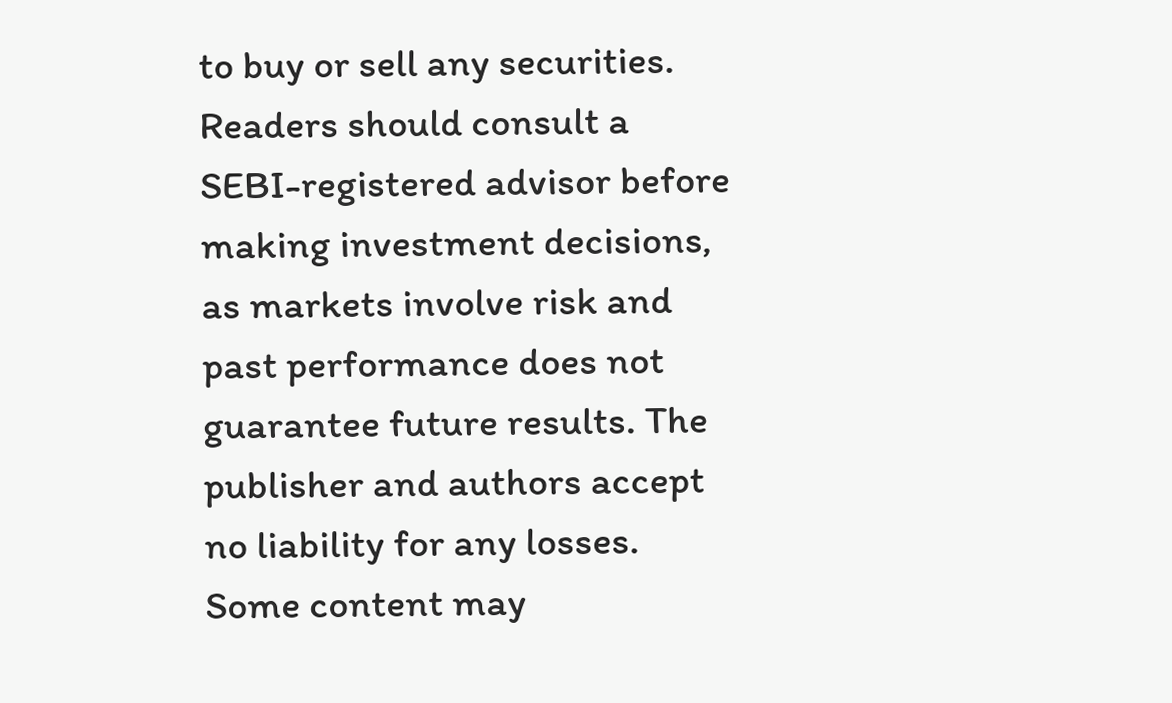to buy or sell any securities. Readers should consult a SEBI-registered advisor before making investment decisions, as markets involve risk and past performance does not guarantee future results. The publisher and authors accept no liability for any losses. Some content may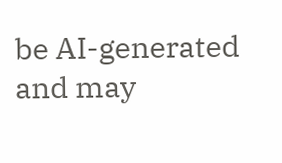be AI-generated and may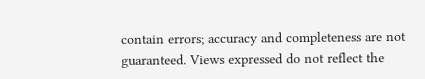contain errors; accuracy and completeness are not guaranteed. Views expressed do not reflect the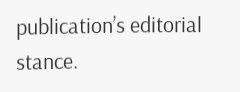publication’s editorial stance.